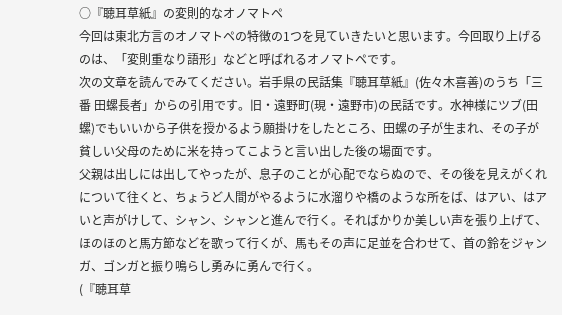○『聴耳草紙』の変則的なオノマトペ
今回は東北方言のオノマトペの特徴の1つを見ていきたいと思います。今回取り上げるのは、「変則重なり語形」などと呼ばれるオノマトペです。
次の文章を読んでみてください。岩手県の民話集『聴耳草紙』(佐々木喜善)のうち「三番 田螺長者」からの引用です。旧・遠野町(現・遠野市)の民話です。水神様にツブ(田螺)でもいいから子供を授かるよう願掛けをしたところ、田螺の子が生まれ、その子が貧しい父母のために米を持ってこようと言い出した後の場面です。
父親は出しには出してやったが、息子のことが心配でならぬので、その後を見えがくれについて往くと、ちょうど人間がやるように水溜りや橋のような所をば、はアい、はアいと声がけして、シャン、シャンと進んで行く。そればかりか美しい声を張り上げて、ほのほのと馬方節などを歌って行くが、馬もその声に足並を合わせて、首の鈴をジャンガ、ゴンガと振り鳴らし勇みに勇んで行く。
(『聴耳草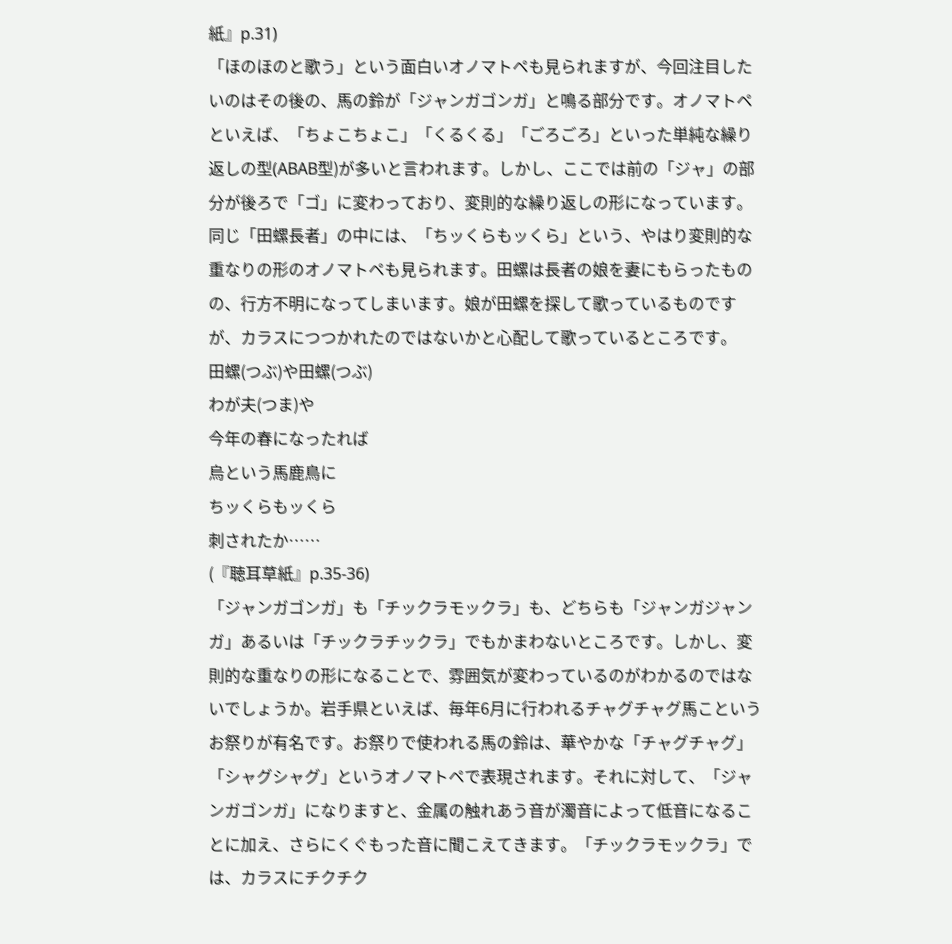紙』p.31)
「ほのほのと歌う」という面白いオノマトペも見られますが、今回注目したいのはその後の、馬の鈴が「ジャンガゴンガ」と鳴る部分です。オノマトペといえば、「ちょこちょこ」「くるくる」「ごろごろ」といった単純な繰り返しの型(ABAB型)が多いと言われます。しかし、ここでは前の「ジャ」の部分が後ろで「ゴ」に変わっており、変則的な繰り返しの形になっています。
同じ「田螺長者」の中には、「ちッくらもッくら」という、やはり変則的な重なりの形のオノマトペも見られます。田螺は長者の娘を妻にもらったものの、行方不明になってしまいます。娘が田螺を探して歌っているものですが、カラスにつつかれたのではないかと心配して歌っているところです。
田螺(つぶ)や田螺(つぶ)
わが夫(つま)や
今年の春になったれば
烏という馬鹿鳥に
ちッくらもッくら
刺されたか……
(『聴耳草紙』p.35-36)
「ジャンガゴンガ」も「チックラモックラ」も、どちらも「ジャンガジャンガ」あるいは「チックラチックラ」でもかまわないところです。しかし、変則的な重なりの形になることで、雰囲気が変わっているのがわかるのではないでしょうか。岩手県といえば、毎年6月に行われるチャグチャグ馬こというお祭りが有名です。お祭りで使われる馬の鈴は、華やかな「チャグチャグ」「シャグシャグ」というオノマトペで表現されます。それに対して、「ジャンガゴンガ」になりますと、金属の触れあう音が濁音によって低音になることに加え、さらにくぐもった音に聞こえてきます。「チックラモックラ」では、カラスにチクチク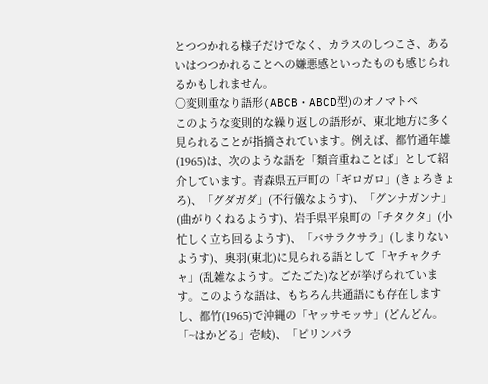とつつかれる様子だけでなく、カラスのしつこさ、あるいはつつかれることへの嫌悪感といったものも感じられるかもしれません。
○変則重なり語形(ABCB・ABCD型)のオノマトペ
このような変則的な繰り返しの語形が、東北地方に多く見られることが指摘されています。例えば、都竹通年雄(1965)は、次のような語を「類音重ねことば」として紹介しています。青森県五戸町の「ギロガロ」(きょろきょろ)、「グダガダ」(不行儀なようす)、「グンナガンナ」(曲がりくねるようす)、岩手県平泉町の「チタクタ」(小忙しく立ち回るようす)、「バサラクサラ」(しまりないようす)、奥羽(東北)に見られる語として「ヤチャクチャ」(乱雑なようす。ごたごた)などが挙げられています。このような語は、もちろん共通語にも存在しますし、都竹(1965)で沖縄の「ヤッサモッサ」(どんどん。「~はかどる」壱岐)、「ピリンパラ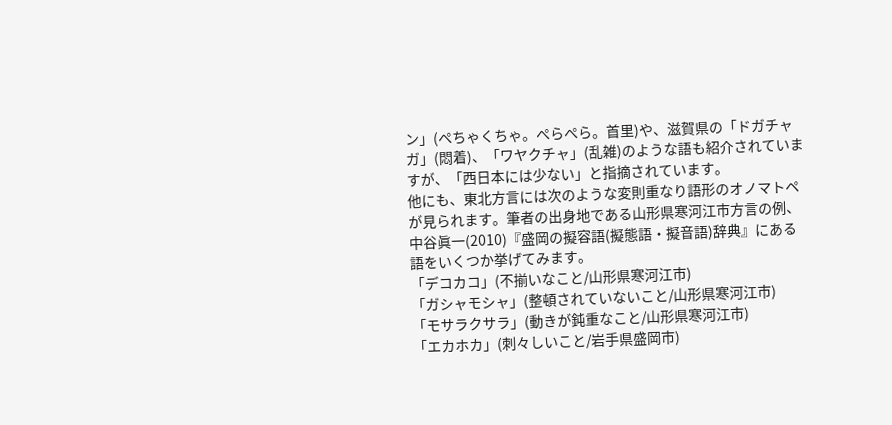ン」(ぺちゃくちゃ。ぺらぺら。首里)や、滋賀県の「ドガチャガ」(悶着)、「ワヤクチャ」(乱雑)のような語も紹介されていますが、「西日本には少ない」と指摘されています。
他にも、東北方言には次のような変則重なり語形のオノマトペが見られます。筆者の出身地である山形県寒河江市方言の例、中谷眞一(2010)『盛岡の擬容語(擬態語・擬音語)辞典』にある語をいくつか挙げてみます。
「デコカコ」(不揃いなこと/山形県寒河江市)
「ガシャモシャ」(整頓されていないこと/山形県寒河江市)
「モサラクサラ」(動きが鈍重なこと/山形県寒河江市)
「エカホカ」(刺々しいこと/岩手県盛岡市)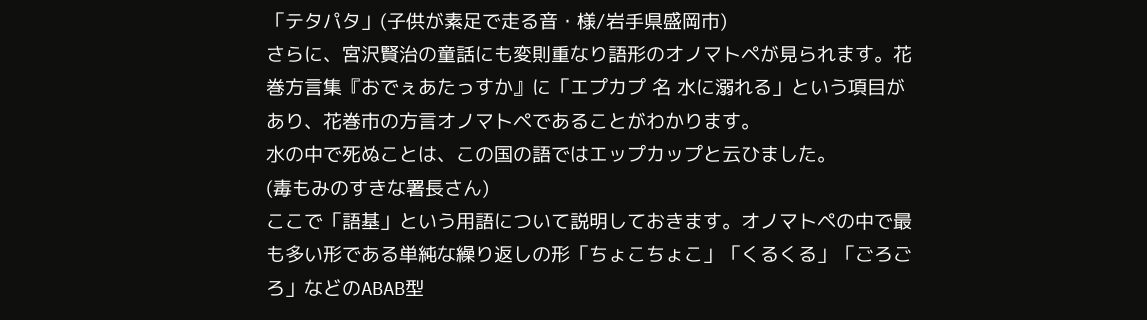「テタパタ」(子供が素足で走る音・様/岩手県盛岡市)
さらに、宮沢賢治の童話にも変則重なり語形のオノマトペが見られます。花巻方言集『おでぇあたっすか』に「エプカプ 名 水に溺れる」という項目があり、花巻市の方言オノマトペであることがわかります。
水の中で死ぬことは、この国の語ではエップカップと云ひました。
(毒もみのすきな署長さん)
ここで「語基」という用語について説明しておきます。オノマトペの中で最も多い形である単純な繰り返しの形「ちょこちょこ」「くるくる」「ごろごろ」などのABAB型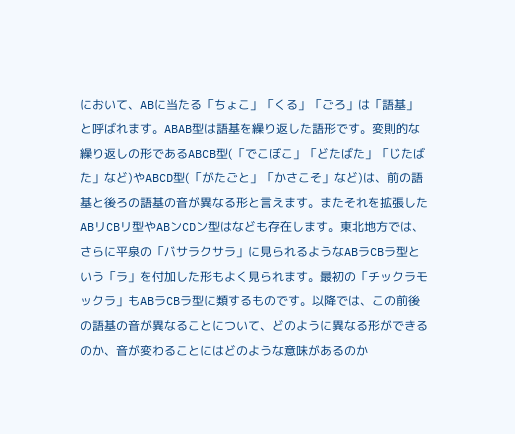において、ABに当たる「ちょこ」「くる」「ごろ」は「語基」と呼ばれます。ABAB型は語基を繰り返した語形です。変則的な繰り返しの形であるABCB型(「でこぼこ」「どたばた」「じたばた」など)やABCD型(「がたごと」「かさこそ」など)は、前の語基と後ろの語基の音が異なる形と言えます。またそれを拡張したABリCBリ型やABンCDン型はなども存在します。東北地方では、さらに平泉の「バサラクサラ」に見られるようなABラCBラ型という「ラ」を付加した形もよく見られます。最初の「チックラモックラ」もABラCBラ型に類するものです。以降では、この前後の語基の音が異なることについて、どのように異なる形ができるのか、音が変わることにはどのような意味があるのか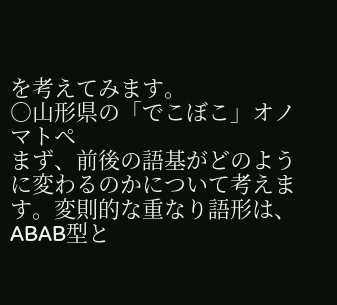を考えてみます。
○山形県の「でこぼこ」オノマトペ
まず、前後の語基がどのように変わるのかについて考えます。変則的な重なり語形は、ABAB型と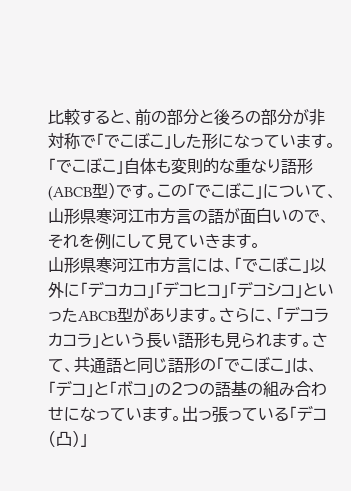比較すると、前の部分と後ろの部分が非対称で「でこぼこ」した形になっています。「でこぼこ」自体も変則的な重なり語形(ABCB型)です。この「でこぼこ」について、山形県寒河江市方言の語が面白いので、それを例にして見ていきます。
山形県寒河江市方言には、「でこぼこ」以外に「デコカコ」「デコヒコ」「デコシコ」といったABCB型があります。さらに、「デコラカコラ」という長い語形も見られます。さて、共通語と同じ語形の「でこぼこ」は、「デコ」と「ボコ」の2つの語基の組み合わせになっています。出っ張っている「デコ(凸)」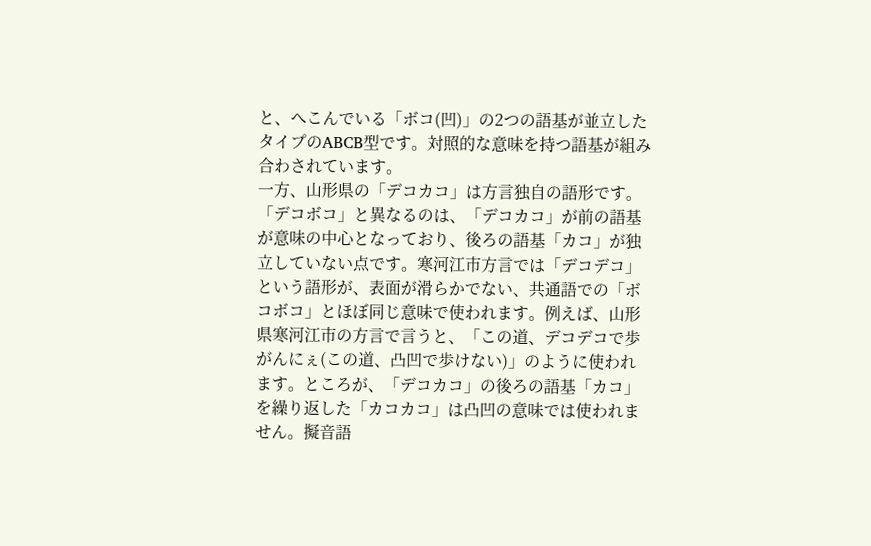と、へこんでいる「ボコ(凹)」の2つの語基が並立したタイプのABCB型です。対照的な意味を持つ語基が組み合わされています。
一方、山形県の「デコカコ」は方言独自の語形です。「デコボコ」と異なるのは、「デコカコ」が前の語基が意味の中心となっており、後ろの語基「カコ」が独立していない点です。寒河江市方言では「デコデコ」という語形が、表面が滑らかでない、共通語での「ボコボコ」とほぼ同じ意味で使われます。例えば、山形県寒河江市の方言で言うと、「この道、デコデコで歩がんにぇ(この道、凸凹で歩けない)」のように使われます。ところが、「デコカコ」の後ろの語基「カコ」を繰り返した「カコカコ」は凸凹の意味では使われません。擬音語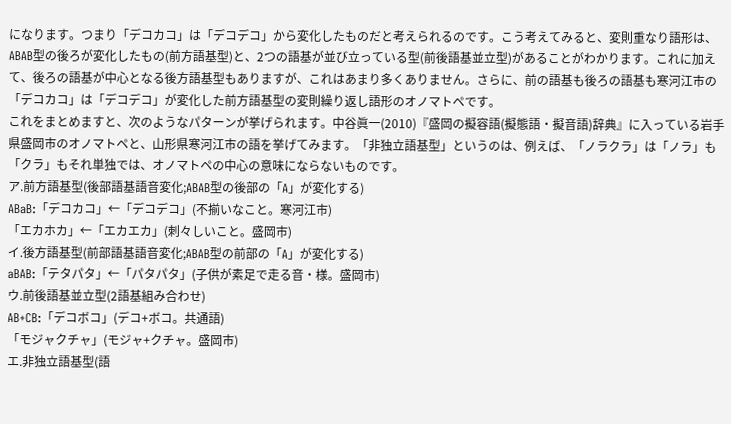になります。つまり「デコカコ」は「デコデコ」から変化したものだと考えられるのです。こう考えてみると、変則重なり語形は、ABAB型の後ろが変化したもの(前方語基型)と、2つの語基が並び立っている型(前後語基並立型)があることがわかります。これに加えて、後ろの語基が中心となる後方語基型もありますが、これはあまり多くありません。さらに、前の語基も後ろの語基も寒河江市の「デコカコ」は「デコデコ」が変化した前方語基型の変則繰り返し語形のオノマトペです。
これをまとめますと、次のようなパターンが挙げられます。中谷眞一(2010)『盛岡の擬容語(擬態語・擬音語)辞典』に入っている岩手県盛岡市のオノマトペと、山形県寒河江市の語を挙げてみます。「非独立語基型」というのは、例えば、「ノラクラ」は「ノラ」も「クラ」もそれ単独では、オノマトペの中心の意味にならないものです。
ア.前方語基型(後部語基語音変化;ABAB型の後部の「A」が変化する)
ABaB:「デコカコ」←「デコデコ」(不揃いなこと。寒河江市)
「エカホカ」←「エカエカ」(刺々しいこと。盛岡市)
イ.後方語基型(前部語基語音変化;ABAB型の前部の「A」が変化する)
aBAB:「テタパタ」←「パタパタ」(子供が素足で走る音・様。盛岡市)
ウ.前後語基並立型(2語基組み合わせ)
AB+CB:「デコボコ」(デコ+ボコ。共通語)
「モジャクチャ」(モジャ+クチャ。盛岡市)
エ.非独立語基型(語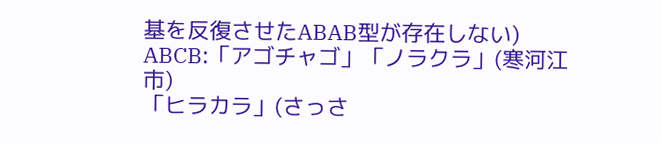基を反復させたABAB型が存在しない)
ABCB:「アゴチャゴ」「ノラクラ」(寒河江市)
「ヒラカラ」(さっさ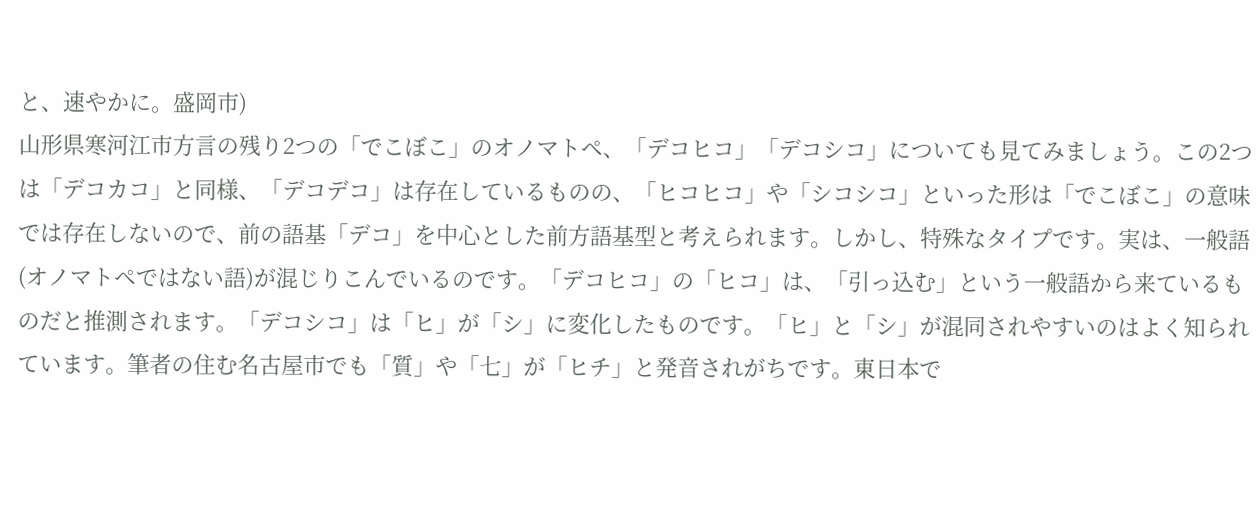と、速やかに。盛岡市)
山形県寒河江市方言の残り2つの「でこぼこ」のオノマトペ、「デコヒコ」「デコシコ」についても見てみましょう。この2つは「デコカコ」と同様、「デコデコ」は存在しているものの、「ヒコヒコ」や「シコシコ」といった形は「でこぼこ」の意味では存在しないので、前の語基「デコ」を中心とした前方語基型と考えられます。しかし、特殊なタイプです。実は、一般語(オノマトペではない語)が混じりこんでいるのです。「デコヒコ」の「ヒコ」は、「引っ込む」という一般語から来ているものだと推測されます。「デコシコ」は「ヒ」が「シ」に変化したものです。「ヒ」と「シ」が混同されやすいのはよく知られています。筆者の住む名古屋市でも「質」や「七」が「ヒチ」と発音されがちです。東日本で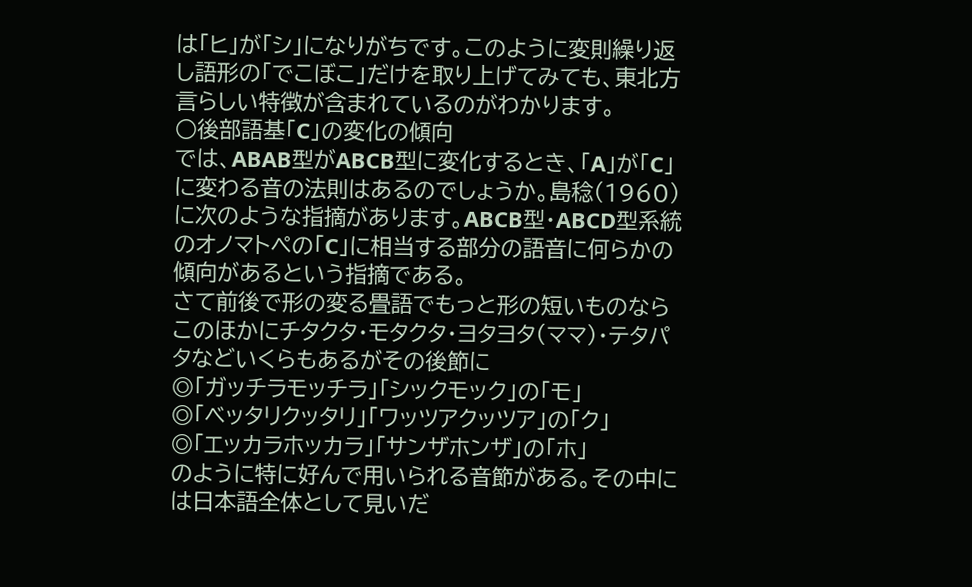は「ヒ」が「シ」になりがちです。このように変則繰り返し語形の「でこぼこ」だけを取り上げてみても、東北方言らしい特徴が含まれているのがわかります。
○後部語基「C」の変化の傾向
では、ABAB型がABCB型に変化するとき、「A」が「C」に変わる音の法則はあるのでしょうか。島稔(1960)に次のような指摘があります。ABCB型・ABCD型系統のオノマトペの「C」に相当する部分の語音に何らかの傾向があるという指摘である。
さて前後で形の変る畳語でもっと形の短いものならこのほかにチタクタ・モタクタ・ヨタヨタ(ママ)・テタパタなどいくらもあるがその後節に
◎「ガッチラモッチラ」「シックモック」の「モ」
◎「ベッタリクッタリ」「ワッツアクッツア」の「ク」
◎「エッカラホッカラ」「サンザホンザ」の「ホ」
のように特に好んで用いられる音節がある。その中には日本語全体として見いだ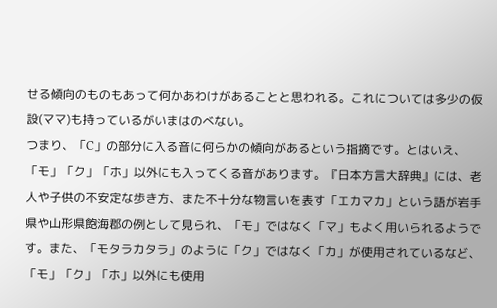せる傾向のものもあって何かあわけがあることと思われる。これについては多少の仮設(ママ)も持っているがいまはのべない。
つまり、「C」の部分に入る音に何らかの傾向があるという指摘です。とはいえ、「モ」「ク」「ホ」以外にも入ってくる音があります。『日本方言大辞典』には、老人や子供の不安定な歩き方、また不十分な物言いを表す「エカマカ」という語が岩手県や山形県飽海郡の例として見られ、「モ」ではなく「マ」もよく用いられるようです。また、「モタラカタラ」のように「ク」ではなく「カ」が使用されているなど、「モ」「ク」「ホ」以外にも使用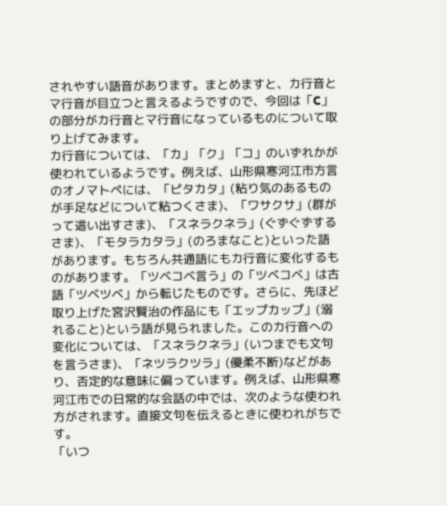されやすい語音があります。まとめますと、カ行音とマ行音が目立つと言えるようですので、今回は「C」の部分がカ行音とマ行音になっているものについて取り上げてみます。
カ行音については、「カ」「ク」「コ」のいずれかが使われているようです。例えば、山形県寒河江市方言のオノマトペには、「ピタカタ」(粘り気のあるものが手足などについて粘つくさま)、「ワサクサ」(群がって這い出すさま)、「スネラクネラ」(ぐずぐずするさま)、「モタラカタラ」(のろまなこと)といった語があります。もちろん共通語にもカ行音に変化するものがあります。「ツベコベ言う」の「ツベコベ」は古語「ツベツベ」から転じたものです。さらに、先ほど取り上げた宮沢賢治の作品にも「エップカップ」(溺れること)という語が見られました。このカ行音への変化については、「スネラクネラ」(いつまでも文句を言うさま)、「ネツラクツラ」(優柔不断)などがあり、否定的な意味に偏っています。例えば、山形県寒河江市での日常的な会話の中では、次のような使われ方がされます。直接文句を伝えるときに使われがちです。
「いつ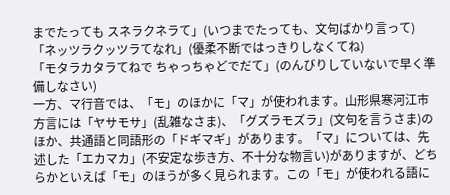までたっても スネラクネラて」(いつまでたっても、文句ばかり言って)
「ネッツラクッツラてなれ」(優柔不断ではっきりしなくてね)
「モタラカタラてねで ちゃっちゃどでだて」(のんびりしていないで早く準備しなさい)
一方、マ行音では、「モ」のほかに「マ」が使われます。山形県寒河江市方言には「ヤサモサ」(乱雑なさま)、「グズラモズラ」(文句を言うさま)のほか、共通語と同語形の「ドギマギ」があります。「マ」については、先述した「エカマカ」(不安定な歩き方、不十分な物言い)がありますが、どちらかといえば「モ」のほうが多く見られます。この「モ」が使われる語に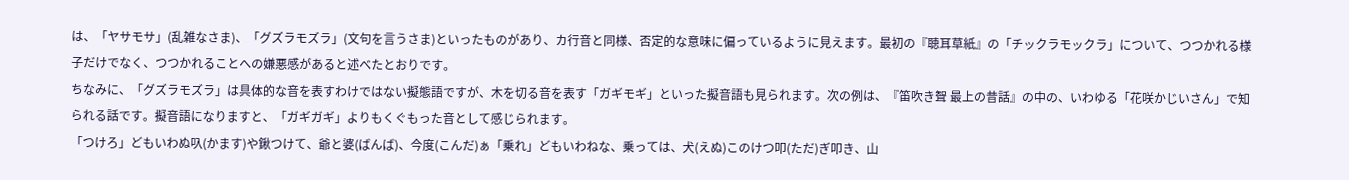は、「ヤサモサ」(乱雑なさま)、「グズラモズラ」(文句を言うさま)といったものがあり、カ行音と同様、否定的な意味に偏っているように見えます。最初の『聴耳草紙』の「チックラモックラ」について、つつかれる様子だけでなく、つつかれることへの嫌悪感があると述べたとおりです。
ちなみに、「グズラモズラ」は具体的な音を表すわけではない擬態語ですが、木を切る音を表す「ガギモギ」といった擬音語も見られます。次の例は、『笛吹き聟 最上の昔話』の中の、いわゆる「花咲かじいさん」で知られる話です。擬音語になりますと、「ガギガギ」よりもくぐもった音として感じられます。
「つけろ」どもいわぬ叺(かます)や鍬つけて、爺と婆(ばんば)、今度(こんだ)ぁ「乗れ」どもいわねな、乗っては、犬(えぬ)このけつ叩(ただ)ぎ叩き、山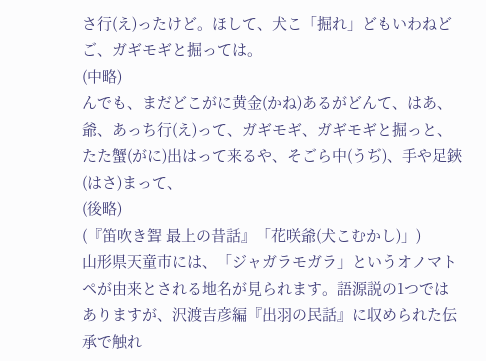さ行(え)ったけど。ほして、犬こ「掘れ」どもいわねどご、ガギモギと掘っては。
(中略)
んでも、まだどこがに黄金(かね)あるがどんて、はあ、爺、あっち行(え)って、ガギモギ、ガギモギと掘っと、たた蟹(がに)出はって来るや、そごら中(うぢ)、手や足鋏(はさ)まって、
(後略)
(『笛吹き聟 最上の昔話』「花咲爺(犬こむかし)」)
山形県天童市には、「ジャガラモガラ」というオノマトペが由来とされる地名が見られます。語源説の1つではありますが、沢渡吉彦編『出羽の民話』に収められた伝承で触れ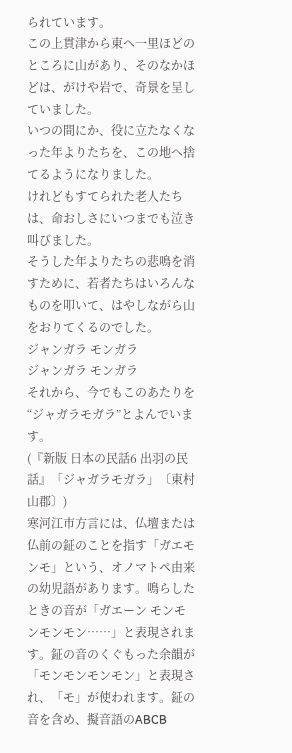られています。
この上貫津から東へ一里ほどのところに山があり、そのなかほどは、がけや岩で、奇景を呈していました。
いつの間にか、役に立たなくなった年よりたちを、この地へ捨てるようになりました。
けれどもすてられた老人たちは、命おしさにいつまでも泣き叫びました。
そうした年よりたちの悲鳴を消すために、若者たちはいろんなものを叩いて、はやしながら山をおりてくるのでした。
ジャンガラ モンガラ
ジャンガラ モンガラ
それから、今でもこのあたりを“ジャガラモガラ”とよんでいます。
(『新版 日本の民話6 出羽の民話』「ジャガラモガラ」〔東村山郡〕)
寒河江市方言には、仏壇または仏前の鉦のことを指す「ガエモンモ」という、オノマトペ由来の幼児語があります。鳴らしたときの音が「ガエーン モンモンモンモン……」と表現されます。鉦の音のくぐもった余韻が「モンモンモンモン」と表現され、「モ」が使われます。鉦の音を含め、擬音語のABCB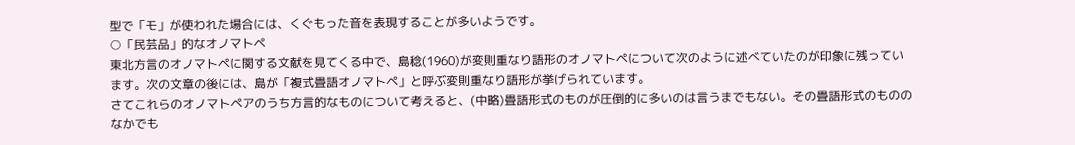型で「モ」が使われた場合には、くぐもった音を表現することが多いようです。
○「民芸品」的なオノマトペ
東北方言のオノマトペに関する文献を見てくる中で、島稔(1960)が変則重なり語形のオノマトペについて次のように述べていたのが印象に残っています。次の文章の後には、島が「複式畳語オノマトペ」と呼ぶ変則重なり語形が挙げられています。
さてこれらのオノマトペアのうち方言的なものについて考えると、(中略)畳語形式のものが圧倒的に多いのは言うまでもない。その畳語形式のもののなかでも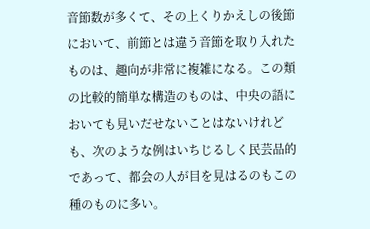音節数が多くて、その上くりかえしの後節において、前節とは違う音節を取り入れたものは、趣向が非常に複雑になる。この類の比較的簡単な構造のものは、中央の語においても見いだせないことはないけれども、次のような例はいちじるしく民芸品的であって、都会の人が目を見はるのもこの種のものに多い。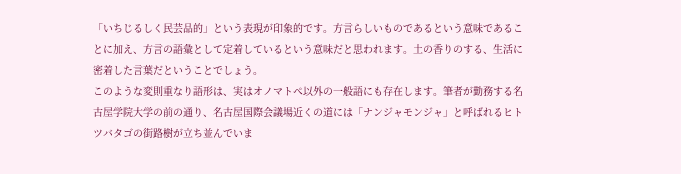「いちじるしく民芸品的」という表現が印象的です。方言らしいものであるという意味であることに加え、方言の語彙として定着しているという意味だと思われます。土の香りのする、生活に密着した言葉だということでしょう。
このような変則重なり語形は、実はオノマトペ以外の一般語にも存在します。筆者が勤務する名古屋学院大学の前の通り、名古屋国際会議場近くの道には「ナンジャモンジャ」と呼ばれるヒトツバタゴの街路樹が立ち並んでいま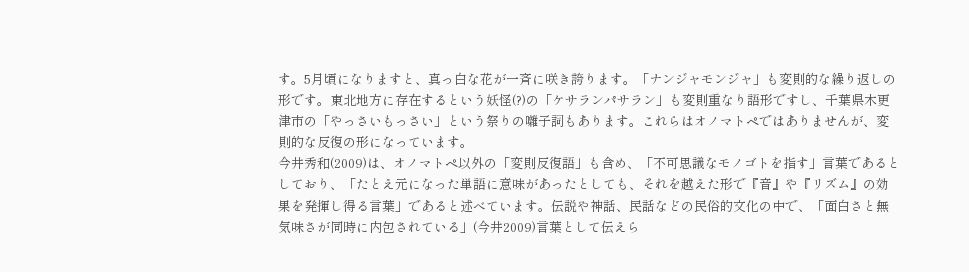す。5月頃になりますと、真っ白な花が一斉に咲き誇ります。「ナンジャモンジャ」も変則的な繰り返しの形です。東北地方に存在するという妖怪(?)の「ケサランパサラン」も変則重なり語形ですし、千葉県木更津市の「やっさいもっさい」という祭りの囃子詞もあります。これらはオノマトペではありませんが、変則的な反復の形になっています。
今井秀和(2009)は、オノマトペ以外の「変則反復語」も含め、「不可思議なモノゴトを指す」言葉であるとしており、「たとえ元になった単語に意味があったとしても、それを越えた形で『音』や『リズム』の効果を発揮し得る言葉」であると述べています。伝説や神話、民話などの民俗的文化の中で、「面白さと無気味さが同時に内包されている」(今井2009)言葉として伝えら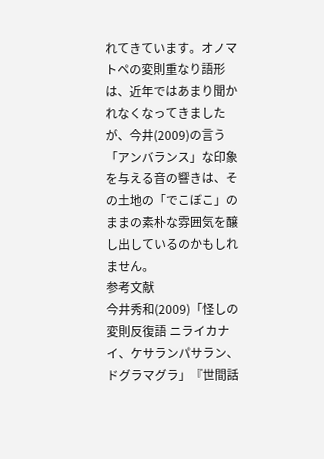れてきています。オノマトペの変則重なり語形は、近年ではあまり聞かれなくなってきましたが、今井(2009)の言う「アンバランス」な印象を与える音の響きは、その土地の「でこぼこ」のままの素朴な雰囲気を醸し出しているのかもしれません。
参考文献
今井秀和(2009)「怪しの変則反復語 ニライカナイ、ケサランパサラン、ドグラマグラ」『世間話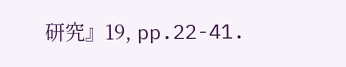研究』19, pp.22-41.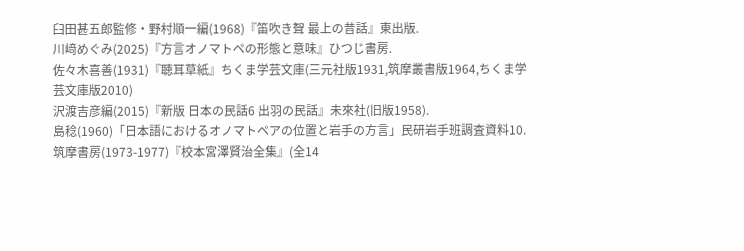臼田甚五郎監修・野村順一編(1968)『笛吹き聟 最上の昔話』東出版.
川﨑めぐみ(2025)『方言オノマトペの形態と意味』ひつじ書房.
佐々木喜善(1931)『聴耳草紙』ちくま学芸文庫(三元社版1931,筑摩叢書版1964,ちくま学芸文庫版2010)
沢渡吉彦編(2015)『新版 日本の民話6 出羽の民話』未來社(旧版1958).
島稔(1960)「日本語におけるオノマトペアの位置と岩手の方言」民研岩手班調査資料10.
筑摩書房(1973-1977)『校本宮澤賢治全集』(全14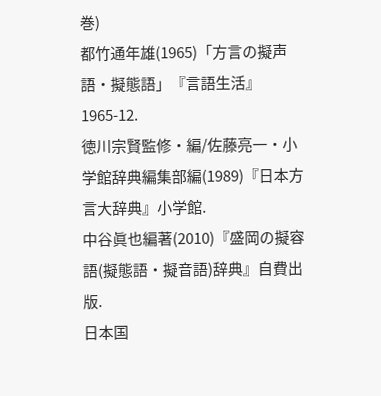巻)
都竹通年雄(1965)「方言の擬声語・擬態語」『言語生活』1965-12.
徳川宗賢監修・編/佐藤亮一・小学館辞典編集部編(1989)『日本方言大辞典』小学館.
中谷眞也編著(2010)『盛岡の擬容語(擬態語・擬音語)辞典』自費出版.
日本国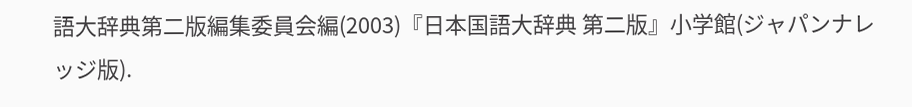語大辞典第二版編集委員会編(2003)『日本国語大辞典 第二版』小学館(ジャパンナレッジ版).